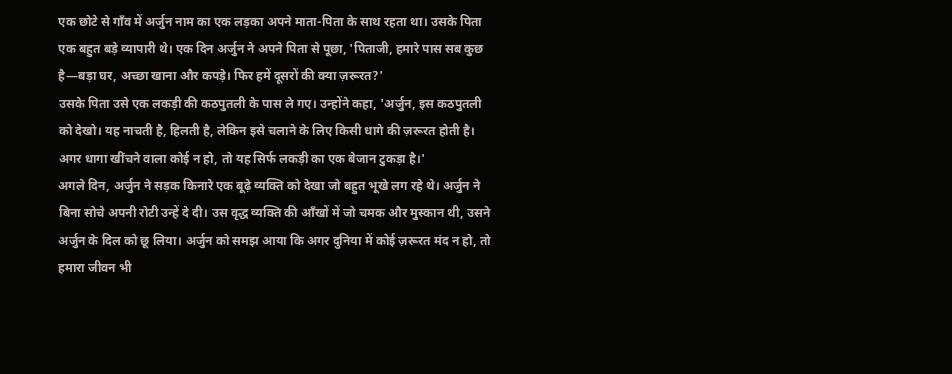एक छोटे से गाँव में अर्जुन नाम का एक लड़का अपने माता-पिता के साथ रहता था। उसके पिता एक बहुत बड़े व्यापारी थे। एक दिन अर्जुन ने अपने पिता से पूछा, 'पिताजी, हमारे पास सब कुछ है—बड़ा घर, अच्छा खाना और कपड़े। फिर हमें दूसरों की क्या ज़रूरत?'
उसके पिता उसे एक लकड़ी की कठपुतली के पास ले गए। उन्होंने कहा, 'अर्जुन, इस कठपुतली को देखो। यह नाचती है, हिलती है, लेकिन इसे चलाने के लिए किसी धागे की ज़रूरत होती है। अगर धागा खींचने वाला कोई न हो, तो यह सिर्फ लकड़ी का एक बेजान टुकड़ा है।'
अगले दिन, अर्जुन ने सड़क किनारे एक बूढ़े व्यक्ति को देखा जो बहुत भूखे लग रहे थे। अर्जुन ने बिना सोचे अपनी रोटी उन्हें दे दी। उस वृद्ध व्यक्ति की आँखों में जो चमक और मुस्कान थी, उसने अर्जुन के दिल को छू लिया। अर्जुन को समझ आया कि अगर दुनिया में कोई ज़रूरत मंद न हो, तो हमारा जीवन भी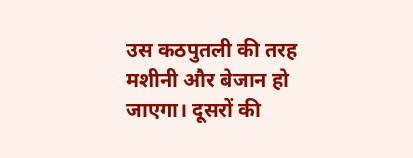उस कठपुतली की तरह मशीनी और बेजान हो जाएगा। दूसरों की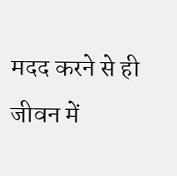मदद करने से ही जीवन में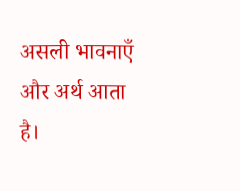असली भावनाएँ और अर्थ आता है।